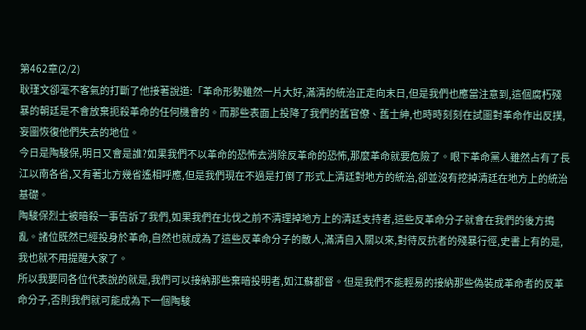第462章(2/2)
耿瑾文卻毫不客氣的打斷了他接著說道:「革命形勢雖然一片大好,滿清的統治正走向末日,但是我們也應當注意到,這個腐朽殘暴的朝廷是不會放棄扼殺革命的任何機會的。而那些表面上投降了我們的舊官僚、舊士紳,也時時刻刻在試圖對革命作出反撲,妄圖恢復他們失去的地位。
今日是陶駿保,明日又會是誰?如果我們不以革命的恐怖去消除反革命的恐怖,那麼革命就要危險了。眼下革命黨人雖然占有了長江以南各省,又有著北方幾省遙相呼應,但是我們現在不過是打倒了形式上清廷對地方的統治,卻並沒有挖掉清廷在地方上的統治基礎。
陶駿保烈士被暗殺一事告訴了我們,如果我們在北伐之前不清理掉地方上的清廷支持者,這些反革命分子就會在我們的後方搗亂。諸位既然已經投身於革命,自然也就成為了這些反革命分子的敵人,滿清自入關以來,對待反抗者的殘暴行徑,史書上有的是,我也就不用提醒大家了。
所以我要同各位代表說的就是,我們可以接納那些棄暗投明者,如江蘇都督。但是我們不能輕易的接納那些偽裝成革命者的反革命分子,否則我們就可能成為下一個陶駿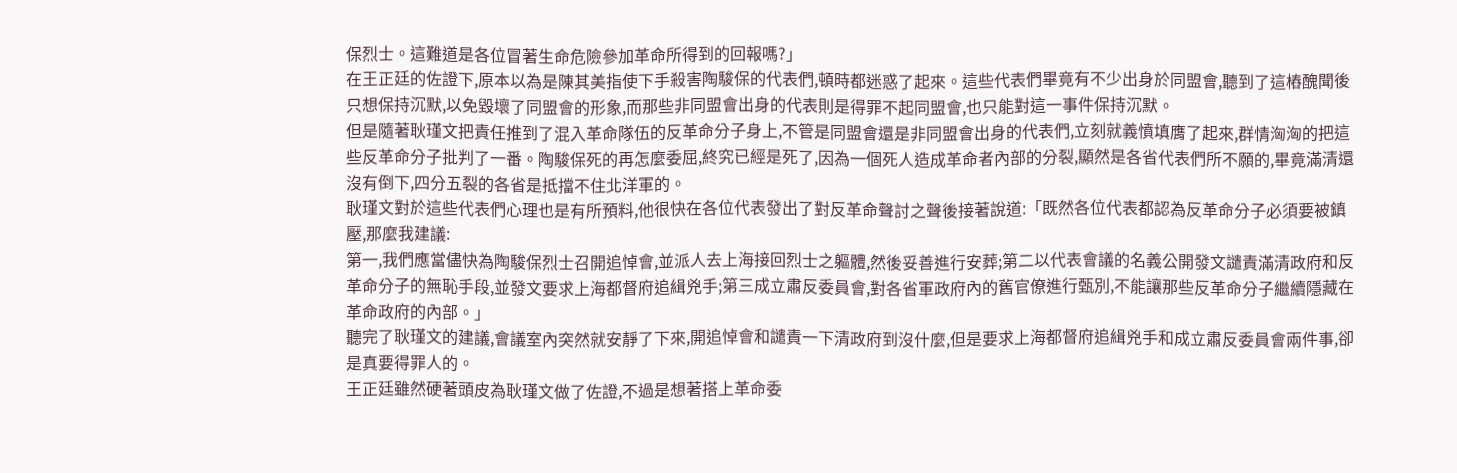保烈士。這難道是各位冒著生命危險參加革命所得到的回報嗎?」
在王正廷的佐證下,原本以為是陳其美指使下手殺害陶駿保的代表們,頓時都迷惑了起來。這些代表們畢竟有不少出身於同盟會,聽到了這樁醜聞後只想保持沉默,以免毀壞了同盟會的形象,而那些非同盟會出身的代表則是得罪不起同盟會,也只能對這一事件保持沉默。
但是隨著耿瑾文把責任推到了混入革命隊伍的反革命分子身上,不管是同盟會還是非同盟會出身的代表們,立刻就義憤填膺了起來,群情洶洶的把這些反革命分子批判了一番。陶駿保死的再怎麼委屈,終究已經是死了,因為一個死人造成革命者內部的分裂,顯然是各省代表們所不願的,畢竟滿清還沒有倒下,四分五裂的各省是抵擋不住北洋軍的。
耿瑾文對於這些代表們心理也是有所預料,他很快在各位代表發出了對反革命聲討之聲後接著說道:「既然各位代表都認為反革命分子必須要被鎮壓,那麼我建議:
第一,我們應當儘快為陶駿保烈士召開追悼會,並派人去上海接回烈士之軀體,然後妥善進行安葬;第二以代表會議的名義公開發文譴責滿清政府和反革命分子的無恥手段,並發文要求上海都督府追緝兇手;第三成立肅反委員會,對各省軍政府內的舊官僚進行甄別,不能讓那些反革命分子繼續隱藏在革命政府的內部。」
聽完了耿瑾文的建議,會議室內突然就安靜了下來,開追悼會和譴責一下清政府到沒什麼,但是要求上海都督府追緝兇手和成立肅反委員會兩件事,卻是真要得罪人的。
王正廷雖然硬著頭皮為耿瑾文做了佐證,不過是想著搭上革命委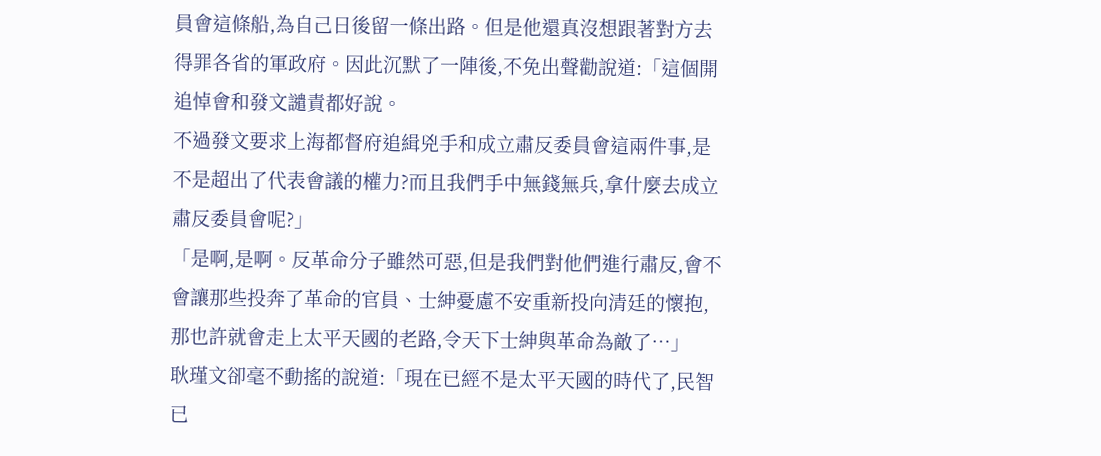員會這條船,為自己日後留一條出路。但是他還真沒想跟著對方去得罪各省的軍政府。因此沉默了一陣後,不免出聲勸說道:「這個開追悼會和發文譴責都好說。
不過發文要求上海都督府追緝兇手和成立肅反委員會這兩件事,是不是超出了代表會議的權力?而且我們手中無錢無兵,拿什麼去成立肅反委員會呢?」
「是啊,是啊。反革命分子雖然可惡,但是我們對他們進行肅反,會不會讓那些投奔了革命的官員、士紳憂慮不安重新投向清廷的懷抱,那也許就會走上太平天國的老路,令天下士紳與革命為敵了…」
耿瑾文卻毫不動搖的說道:「現在已經不是太平天國的時代了,民智已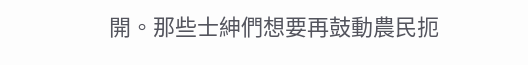開。那些士紳們想要再鼓動農民扼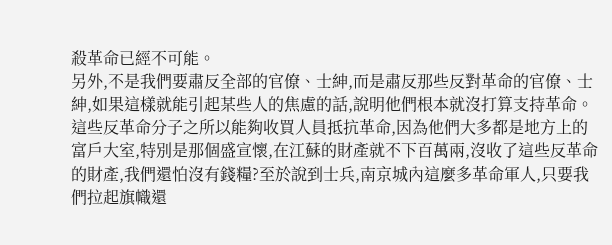殺革命已經不可能。
另外,不是我們要肅反全部的官僚、士紳,而是肅反那些反對革命的官僚、士紳,如果這樣就能引起某些人的焦慮的話,說明他們根本就沒打算支持革命。
這些反革命分子之所以能夠收買人員抵抗革命,因為他們大多都是地方上的富戶大室,特別是那個盛宣懷,在江蘇的財產就不下百萬兩,沒收了這些反革命的財產,我們還怕沒有錢糧?至於說到士兵,南京城內這麼多革命軍人,只要我們拉起旗幟還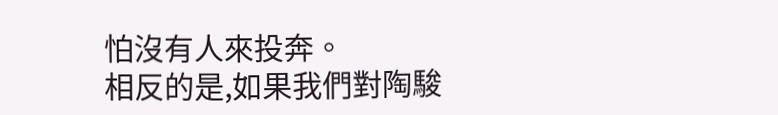怕沒有人來投奔。
相反的是,如果我們對陶駿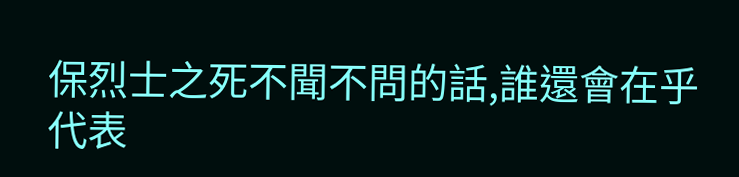保烈士之死不聞不問的話,誰還會在乎代表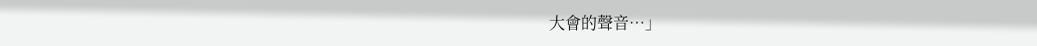大會的聲音…」